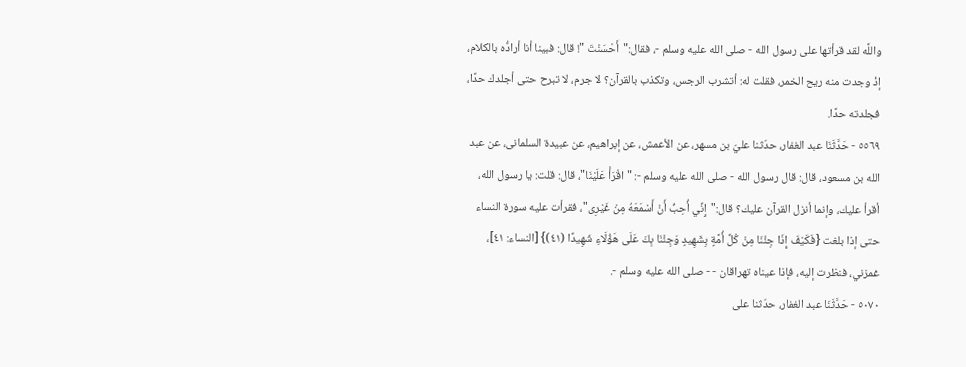واللَّه لقد قرأتها على رسول الله - صلى الله عليه وسلم -، فقال:"أَحْسَنْتَ "! قال: فبينا أنا أرادُّه بالكلام، إذْ وجدت منه ريح الخمر، فقلت له: أتشرب الرجس، وتكذب بالقرآن؟ لا جرم، لا تبرح حتى أجلدك حدًا، فجلدته حدًا.
٥٥٦٩ - حَدَّثَنَا عبد الغفار، حدّثنا عليّ بن مسهر، عن الأعمش، عن إبراهيم، عن عبيدة السلمانى، عن عبد الله بن مسعود، قال: قال رسول الله - صلى الله عليه وسلم -: "اقْرَأْ عَلَيْنَا"، قال: قلت: يا رسول الله، أقرأ عليك، وإنما أنزل القرآن عليك؟ قال:"إِنِّي أُحِبُّ أَنْ أَسْمَعَهُ مِنْ غَيْرِى"، فقرأت عليه سورة النساء حتى إذا بلغت {فَكَيْفَ إِذَا جِئْنَا مِنْ كُلِّ أُمَّةٍ بِشَهِيدٍ وَجِئْنَا بِكَ عَلَى هَؤُلَاءِ شَهِيدًا (٤١)} [النساء: ٤١]، غمزني، فنظرت إليه، فإذا عيناه تهراقان - - صلى الله عليه وسلم -.
٥٠٧٠ - حَدَّثَنَا عبد الغفار، حدّثنا على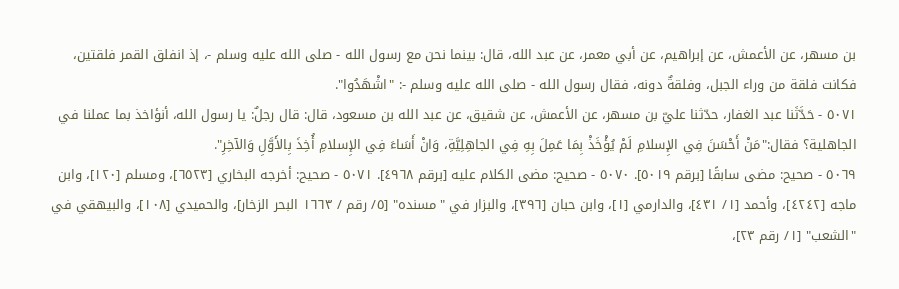بن مسهر، عن الأعمش، عن إبراهيم، عن أبي معمر، عن عبد الله، قال: بينما نحن مع رسول الله - صلى الله عليه وسلم -، إذ انفلق القمر فلقتين، فكانت فلقة من وراء الجبل، وفلقةٌ دونه، فقال رسول الله - صلى الله عليه وسلم -: "اشْهَدُوا".
٥٠٧١ - حَدَّثَنا عبد الغفار، حدّثنا عليّ بن مسهر، عن الأعمش، عن شقيق، عن عبد الله بن مسعود، قال: قال رجلٌ: يا رسول الله، أنؤاخذ بما عملنا في الجاهلية؟ فقال:"مَنْ أَحْسَنَ فِي الإِسلامِ لَمْ يُؤْخَذْ بِمَا عَمِلَ بِهِ فِي الجاهِلِيَّةِ، وَانْ أَسَاءَ فِي الإِسلامِ أُخِذَ بِالأَوَّلِ وَالآخِرِ".
٥٠٦٩ - صحيح: مضى سابقًا [برقم ٥٠١٩]. ٥٠٧٠ - صحيح: مضى الكلام عليه [برقم ٤٩٦٨]. ٥٠٧١ - صحيح: أخرجه البخاري [٦٥٢٣]، ومسلم [١٢٠]، وابن ماجه [٤٢٤٢]، وأحمد [١/ ٤٣١]، والدارمي [١]، وابن حبان [٣٩٦]، والبزار في "مسنده" [٥/ رقم / ١٦٦٣ البحر الزخار]، والحميدي [١٠٨]، والبيهقي في "الشعب" [١/ رقم ٢٣]،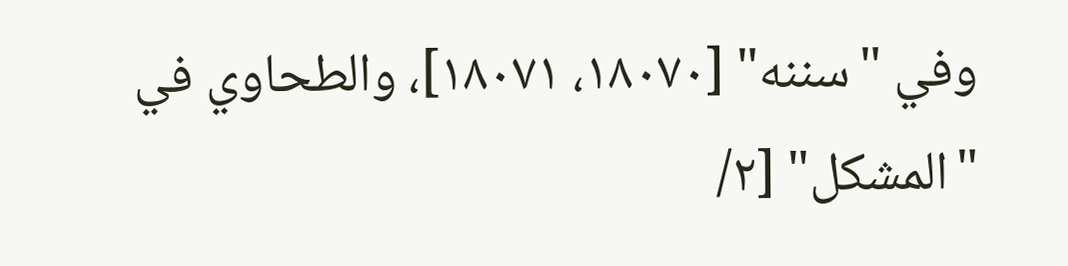وفي "سننه" [١٨٠٧٠، ١٨٠٧١]، والطحاوي في "المشكل" [٢/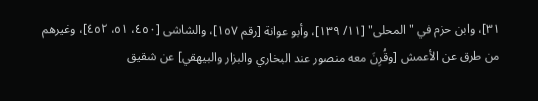٣١]، وابن حزم في "المحلى" [١١/ ١٣٩]، وأبو عوانة [رقم ١٥٧]، والشاشى [٤٥٠، ٥١، ٤٥٢]، وغيرهم من طرق عن الأعمش [وقُرِنَ معه منصور عند البخاري والبزار والبيهقي] عن شقيق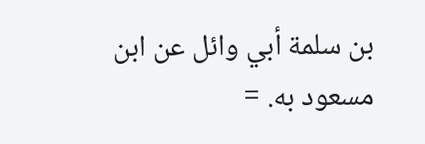بن سلمة أبي وائل عن ابن مسعود به. =